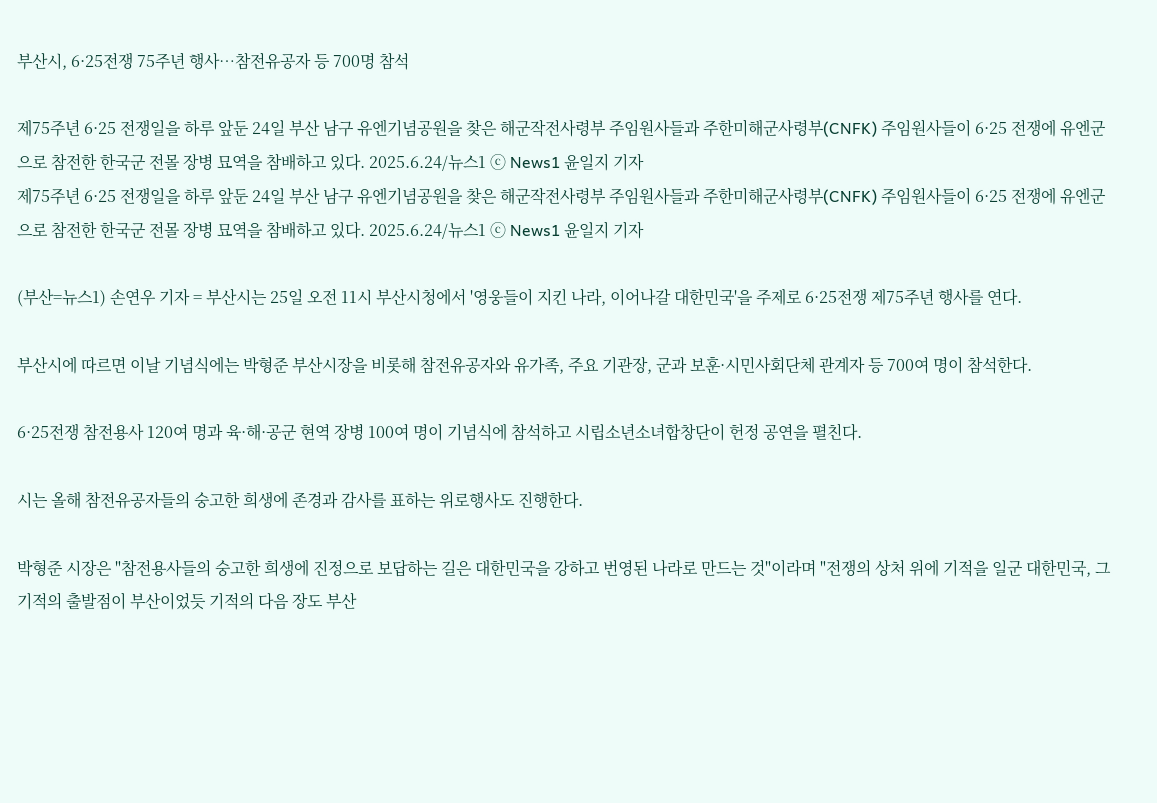부산시, 6·25전쟁 75주년 행사…참전유공자 등 700명 참석

제75주년 6·25 전쟁일을 하루 앞둔 24일 부산 남구 유엔기념공원을 찾은 해군작전사령부 주임원사들과 주한미해군사령부(CNFK) 주임원사들이 6·25 전쟁에 유엔군으로 참전한 한국군 전몰 장병 묘역을 참배하고 있다. 2025.6.24/뉴스1 ⓒ News1 윤일지 기자
제75주년 6·25 전쟁일을 하루 앞둔 24일 부산 남구 유엔기념공원을 찾은 해군작전사령부 주임원사들과 주한미해군사령부(CNFK) 주임원사들이 6·25 전쟁에 유엔군으로 참전한 한국군 전몰 장병 묘역을 참배하고 있다. 2025.6.24/뉴스1 ⓒ News1 윤일지 기자

(부산=뉴스1) 손연우 기자 = 부산시는 25일 오전 11시 부산시청에서 '영웅들이 지킨 나라, 이어나갈 대한민국'을 주제로 6·25전쟁 제75주년 행사를 연다.

부산시에 따르면 이날 기념식에는 박형준 부산시장을 비롯해 참전유공자와 유가족, 주요 기관장, 군과 보훈·시민사회단체 관계자 등 700여 명이 참석한다.

6·25전쟁 참전용사 120여 명과 육·해·공군 현역 장병 100여 명이 기념식에 참석하고 시립소년소녀합창단이 헌정 공연을 펼친다.

시는 올해 참전유공자들의 숭고한 희생에 존경과 감사를 표하는 위로행사도 진행한다.

박형준 시장은 "참전용사들의 숭고한 희생에 진정으로 보답하는 길은 대한민국을 강하고 번영된 나라로 만드는 것"이라며 "전쟁의 상처 위에 기적을 일군 대한민국, 그 기적의 출발점이 부산이었듯 기적의 다음 장도 부산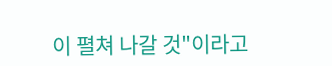이 펼쳐 나갈 것"이라고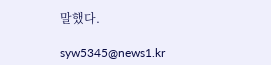말했다.

syw5345@news1.kr